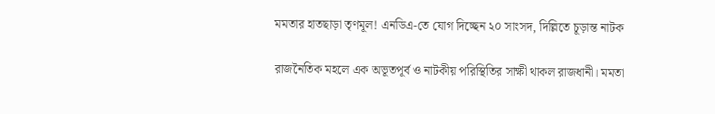মমতার হাতছাড়া তৃণমূল! এনডিএ-তে যোগ দিচ্ছেন ২০ সাংসদ, দিল্লিতে চূড়ান্ত নাটক

রাজনৈতিক মহলে এক অভূতপূর্ব ও নাটকীয় পরিস্থিতির সাক্ষী থাকল রাজধানী। মমতা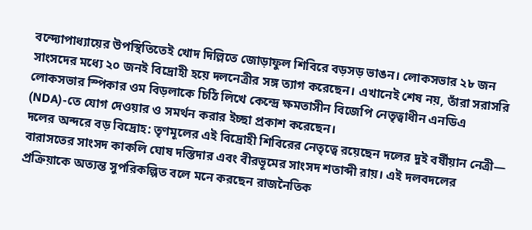বন্দ্যোপাধ্যায়ের উপস্থিতিতেই খোদ দিল্লিতে জোড়াফুল শিবিরে বড়সড় ভাঙন। লোকসভার ২৮ জন সাংসদের মধ্যে ২০ জনই বিদ্রোহী হয়ে দলনেত্রীর সঙ্গ ত্যাগ করেছেন। এখানেই শেষ নয়, তাঁরা সরাসরি লোকসভার স্পিকার ওম বিড়লাকে চিঠি লিখে কেন্দ্রে ক্ষমতাসীন বিজেপি নেতৃত্বাধীন এনডিএ (NDA)-তে যোগ দেওয়ার ও সমর্থন করার ইচ্ছা প্রকাশ করেছেন।
দলের অন্দরে বড় বিদ্রোহ: তৃণমূলের এই বিদ্রোহী শিবিরের নেতৃত্বে রয়েছেন দলের দুই বর্ষীয়ান নেত্রী— বারাসতের সাংসদ কাকলি ঘোষ দস্তিদার এবং বীরভূমের সাংসদ শতাব্দী রায়। এই দলবদলের প্রক্রিয়াকে অত্যন্ত সুপরিকল্পিত বলে মনে করছেন রাজনৈতিক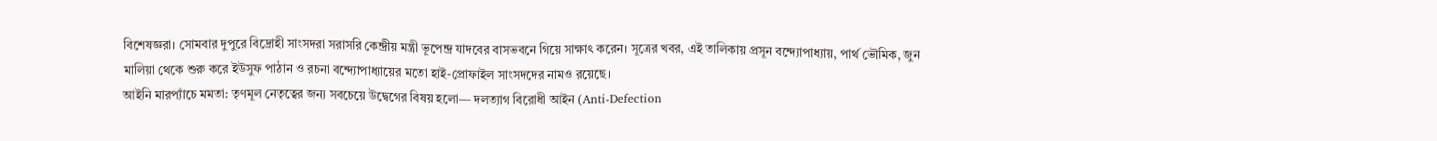বিশেষজ্ঞরা। সোমবার দুপুরে বিদ্রোহী সাংসদরা সরাসরি কেন্দ্রীয় মন্ত্রী ভূপেন্দ্র যাদবের বাসভবনে গিয়ে সাক্ষাৎ করেন। সূত্রের খবর, এই তালিকায় প্রসূন বন্দ্যোপাধ্যায়, পার্থ ভৌমিক, জুন মালিয়া থেকে শুরু করে ইউসুফ পাঠান ও রচনা বন্দ্যোপাধ্যায়ের মতো হাই-প্রোফাইল সাংসদদের নামও রয়েছে।
আইনি মারপ্যাঁচে মমতা: তৃণমূল নেতৃত্বের জন্য সবচেয়ে উদ্বেগের বিষয় হলো— দলত্যাগ বিরোধী আইন (Anti-Defection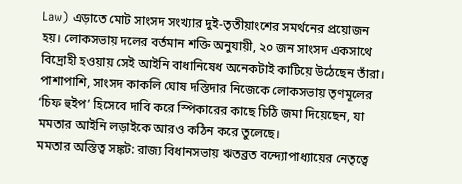Law) এড়াতে মোট সাংসদ সংখ্যার দুই-তৃতীয়াংশের সমর্থনের প্রয়োজন হয়। লোকসভায় দলের বর্তমান শক্তি অনুযায়ী, ২০ জন সাংসদ একসাথে বিদ্রোহী হওয়ায় সেই আইনি বাধানিষেধ অনেকটাই কাটিয়ে উঠেছেন তাঁরা। পাশাপাশি, সাংসদ কাকলি ঘোষ দস্তিদার নিজেকে লোকসভায় তৃণমূলের ‘চিফ হুইপ’ হিসেবে দাবি করে স্পিকারের কাছে চিঠি জমা দিয়েছেন, যা মমতার আইনি লড়াইকে আরও কঠিন করে তুলেছে।
মমতার অস্তিত্ব সঙ্কট: রাজ্য বিধানসভায় ঋতব্রত বন্দ্যোপাধ্যায়ের নেতৃত্বে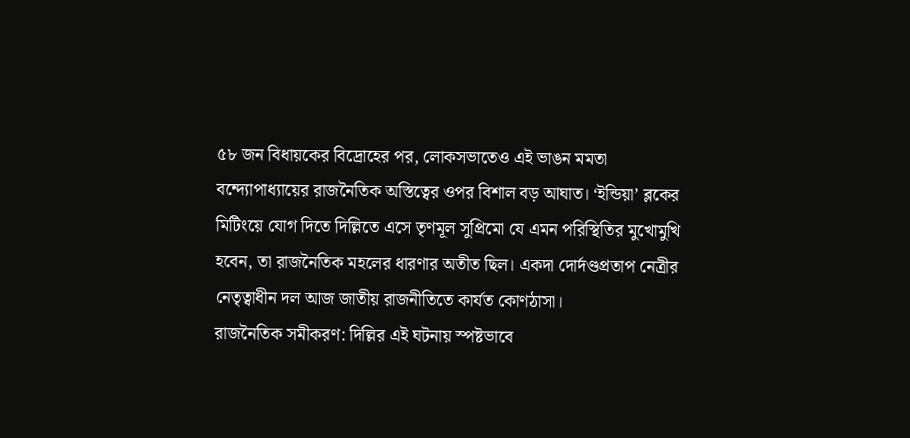৫৮ জন বিধায়কের বিদ্রোহের পর, লোকসভাতেও এই ভাঙন মমতা বন্দ্যোপাধ্যায়ের রাজনৈতিক অস্তিত্বের ওপর বিশাল বড় আঘাত। ‘ইন্ডিয়া’ ব্লকের মিটিংয়ে যোগ দিতে দিল্লিতে এসে তৃণমূল সুপ্রিমো যে এমন পরিস্থিতির মুখোমুখি হবেন, তা রাজনৈতিক মহলের ধারণার অতীত ছিল। একদা দোর্দণ্ডপ্রতাপ নেত্রীর নেতৃত্বাধীন দল আজ জাতীয় রাজনীতিতে কার্যত কোণঠাসা।
রাজনৈতিক সমীকরণ: দিল্লির এই ঘটনায় স্পষ্টভাবে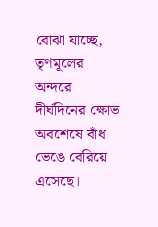বোঝা যাচ্ছে, তৃণমূলের অন্দরে দীর্ঘদিনের ক্ষোভ অবশেষে বাঁধ ভেঙে বেরিয়ে এসেছে।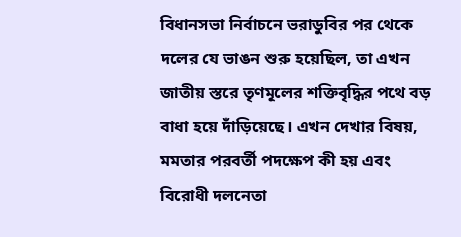বিধানসভা নির্বাচনে ভরাডুবির পর থেকে দলের যে ভাঙন শুরু হয়েছিল, তা এখন জাতীয় স্তরে তৃণমূলের শক্তিবৃদ্ধির পথে বড় বাধা হয়ে দাঁড়িয়েছে। এখন দেখার বিষয়, মমতার পরবর্তী পদক্ষেপ কী হয় এবং বিরোধী দলনেতা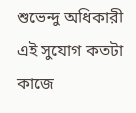শুভেন্দু অধিকারী এই সুযোগ কতটা কাজে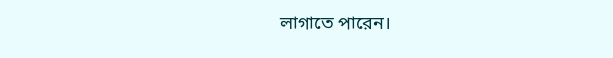লাগাতে পারেন।